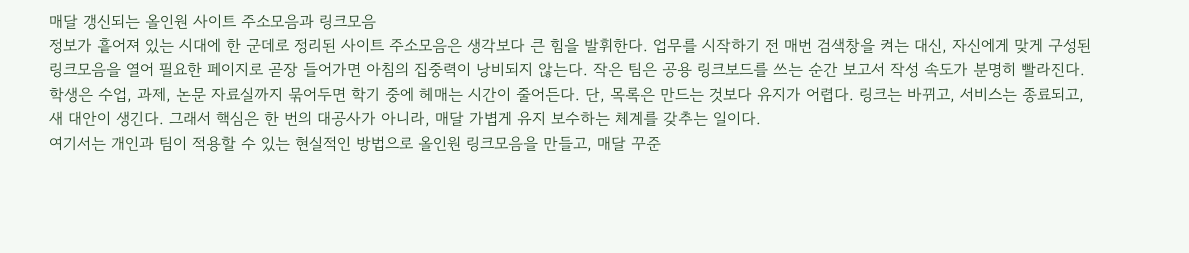매달 갱신되는 올인원 사이트 주소모음과 링크모음
정보가 흩어져 있는 시대에 한 군데로 정리된 사이트 주소모음은 생각보다 큰 힘을 발휘한다. 업무를 시작하기 전 매번 검색창을 켜는 대신, 자신에게 맞게 구성된 링크모음을 열어 필요한 페이지로 곧장 들어가면 아침의 집중력이 낭비되지 않는다. 작은 팀은 공용 링크보드를 쓰는 순간 보고서 작성 속도가 분명히 빨라진다. 학생은 수업, 과제, 논문 자료실까지 묶어두면 학기 중에 헤매는 시간이 줄어든다. 단, 목록은 만드는 것보다 유지가 어렵다. 링크는 바뀌고, 서비스는 종료되고, 새 대안이 생긴다. 그래서 핵심은 한 번의 대공사가 아니라, 매달 가볍게 유지 보수하는 체계를 갖추는 일이다.
여기서는 개인과 팀이 적용할 수 있는 현실적인 방법으로 올인원 링크모음을 만들고, 매달 꾸준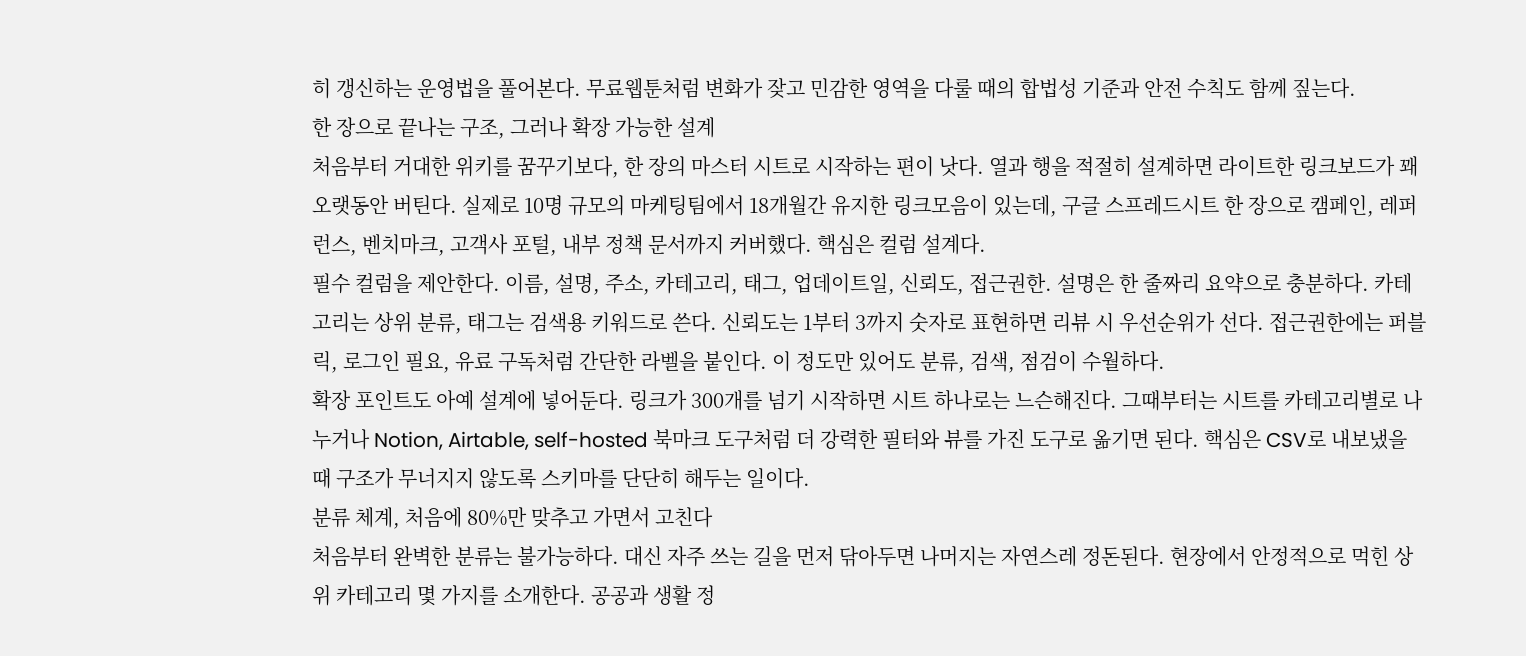히 갱신하는 운영법을 풀어본다. 무료웹툰처럼 변화가 잦고 민감한 영역을 다룰 때의 합법성 기준과 안전 수칙도 함께 짚는다.
한 장으로 끝나는 구조, 그러나 확장 가능한 설계
처음부터 거대한 위키를 꿈꾸기보다, 한 장의 마스터 시트로 시작하는 편이 낫다. 열과 행을 적절히 설계하면 라이트한 링크보드가 꽤 오랫동안 버틴다. 실제로 10명 규모의 마케팅팀에서 18개월간 유지한 링크모음이 있는데, 구글 스프레드시트 한 장으로 캠페인, 레퍼런스, 벤치마크, 고객사 포털, 내부 정책 문서까지 커버했다. 핵심은 컬럼 설계다.
필수 컬럼을 제안한다. 이름, 설명, 주소, 카테고리, 태그, 업데이트일, 신뢰도, 접근권한. 설명은 한 줄짜리 요약으로 충분하다. 카테고리는 상위 분류, 태그는 검색용 키워드로 쓴다. 신뢰도는 1부터 3까지 숫자로 표현하면 리뷰 시 우선순위가 선다. 접근권한에는 퍼블릭, 로그인 필요, 유료 구독처럼 간단한 라벨을 붙인다. 이 정도만 있어도 분류, 검색, 점검이 수월하다.
확장 포인트도 아예 설계에 넣어둔다. 링크가 300개를 넘기 시작하면 시트 하나로는 느슨해진다. 그때부터는 시트를 카테고리별로 나누거나 Notion, Airtable, self-hosted 북마크 도구처럼 더 강력한 필터와 뷰를 가진 도구로 옮기면 된다. 핵심은 CSV로 내보냈을 때 구조가 무너지지 않도록 스키마를 단단히 해두는 일이다.
분류 체계, 처음에 80%만 맞추고 가면서 고친다
처음부터 완벽한 분류는 불가능하다. 대신 자주 쓰는 길을 먼저 닦아두면 나머지는 자연스레 정돈된다. 현장에서 안정적으로 먹힌 상위 카테고리 몇 가지를 소개한다. 공공과 생활 정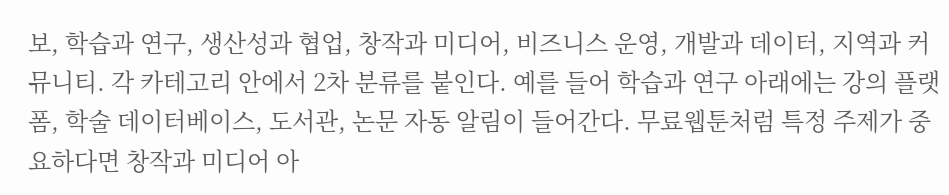보, 학습과 연구, 생산성과 협업, 창작과 미디어, 비즈니스 운영, 개발과 데이터, 지역과 커뮤니티. 각 카테고리 안에서 2차 분류를 붙인다. 예를 들어 학습과 연구 아래에는 강의 플랫폼, 학술 데이터베이스, 도서관, 논문 자동 알림이 들어간다. 무료웹툰처럼 특정 주제가 중요하다면 창작과 미디어 아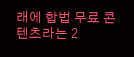래에 합법 무료 콘텐츠라는 2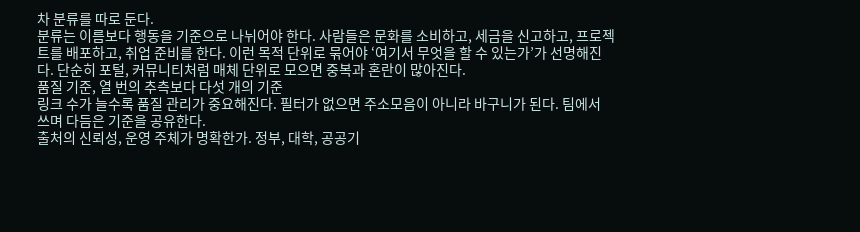차 분류를 따로 둔다.
분류는 이름보다 행동을 기준으로 나뉘어야 한다. 사람들은 문화를 소비하고, 세금을 신고하고, 프로젝트를 배포하고, 취업 준비를 한다. 이런 목적 단위로 묶어야 ‘여기서 무엇을 할 수 있는가’가 선명해진다. 단순히 포털, 커뮤니티처럼 매체 단위로 모으면 중복과 혼란이 많아진다.
품질 기준, 열 번의 추측보다 다섯 개의 기준
링크 수가 늘수록 품질 관리가 중요해진다. 필터가 없으면 주소모음이 아니라 바구니가 된다. 팀에서 쓰며 다듬은 기준을 공유한다.
출처의 신뢰성, 운영 주체가 명확한가. 정부, 대학, 공공기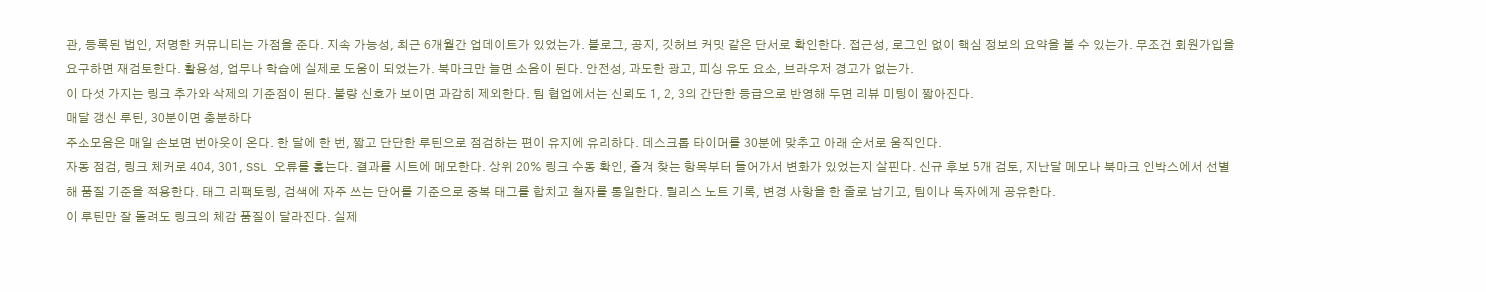관, 등록된 법인, 저명한 커뮤니티는 가점을 준다. 지속 가능성, 최근 6개월간 업데이트가 있었는가. 블로그, 공지, 깃허브 커밋 같은 단서로 확인한다. 접근성, 로그인 없이 핵심 정보의 요약을 볼 수 있는가. 무조건 회원가입을 요구하면 재검토한다. 활용성, 업무나 학습에 실제로 도움이 되었는가. 북마크만 늘면 소음이 된다. 안전성, 과도한 광고, 피싱 유도 요소, 브라우저 경고가 없는가.
이 다섯 가지는 링크 추가와 삭제의 기준점이 된다. 불량 신호가 보이면 과감히 제외한다. 팀 협업에서는 신뢰도 1, 2, 3의 간단한 등급으로 반영해 두면 리뷰 미팅이 짧아진다.
매달 갱신 루틴, 30분이면 충분하다
주소모음은 매일 손보면 번아웃이 온다. 한 달에 한 번, 짧고 단단한 루틴으로 점검하는 편이 유지에 유리하다. 데스크톱 타이머를 30분에 맞추고 아래 순서로 움직인다.
자동 점검, 링크 체커로 404, 301, SSL 오류를 훑는다. 결과를 시트에 메모한다. 상위 20% 링크 수동 확인, 즐겨 찾는 항목부터 들어가서 변화가 있었는지 살핀다. 신규 후보 5개 검토, 지난달 메모나 북마크 인박스에서 선별해 품질 기준을 적용한다. 태그 리팩토링, 검색에 자주 쓰는 단어를 기준으로 중복 태그를 합치고 철자를 통일한다. 릴리스 노트 기록, 변경 사항을 한 줄로 남기고, 팀이나 독자에게 공유한다.
이 루틴만 잘 돌려도 링크의 체감 품질이 달라진다. 실제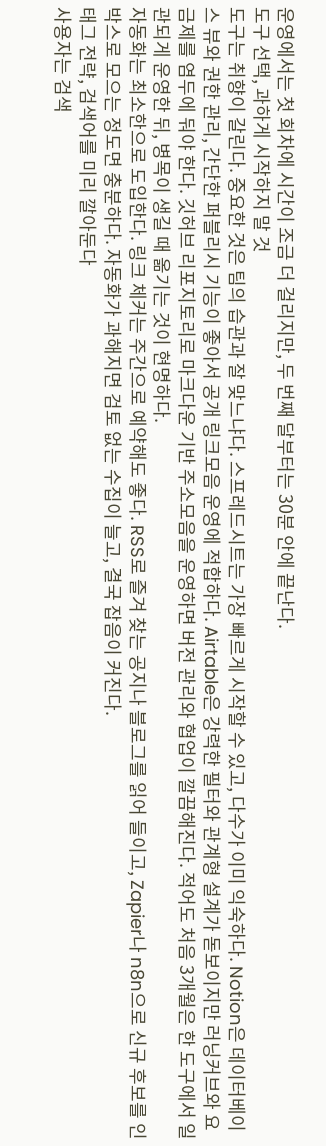운영에서는 첫 회차에 시간이 조금 더 걸리지만, 두 번째 달부터는 30분 안에 끝난다.
도구 선택, 과하게 시작하지 말 것
도구는 취향이 갈린다. 중요한 것은 팀의 습관과 잘 맞느냐다. 스프레드시트는 가장 빠르게 시작할 수 있고, 다수가 이미 익숙하다. Notion은 데이터베이스 뷰와 권한 관리, 간단한 퍼블리시 기능이 좋아서 공개 링크모음 운영에 적합하다. Airtable은 강력한 필터와 관계형 설계가 돋보이지만 러닝커브와 요금제를 염두에 둬야 한다. 깃허브 리포지토리로 마크다운 기반 주소모음을 운영하면 버전 관리와 협업이 깔끔해진다. 적어도 처음 3개월은 한 도구에서 일관되게 운영한 뒤, 병목이 생길 때 옮기는 것이 현명하다.
자동화는 최소한으로 도입한다. 링크 체커는 주간으로 예약해도 좋다. RSS로 즐겨 찾는 공지나 블로그를 읽어 들이고, Zapier나 n8n으로 신규 후보를 인박스로 모으는 정도면 충분하다. 자동화가 과해지면 검토 없는 수집이 늘고, 결국 잡음이 커진다.
태그 전략, 검색어를 미리 깔아둔다
사용자는 검색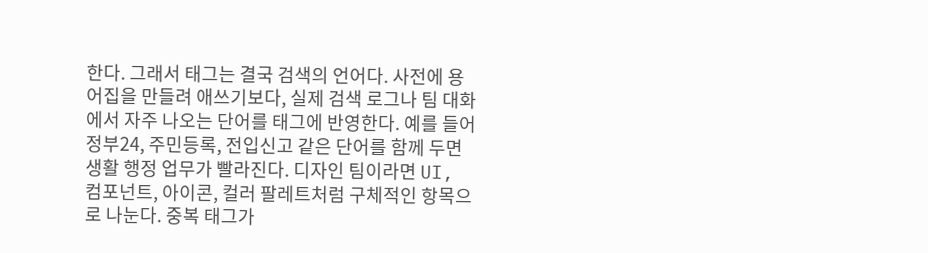한다. 그래서 태그는 결국 검색의 언어다. 사전에 용어집을 만들려 애쓰기보다, 실제 검색 로그나 팀 대화에서 자주 나오는 단어를 태그에 반영한다. 예를 들어 정부24, 주민등록, 전입신고 같은 단어를 함께 두면 생활 행정 업무가 빨라진다. 디자인 팀이라면 UI, 컴포넌트, 아이콘, 컬러 팔레트처럼 구체적인 항목으로 나눈다. 중복 태그가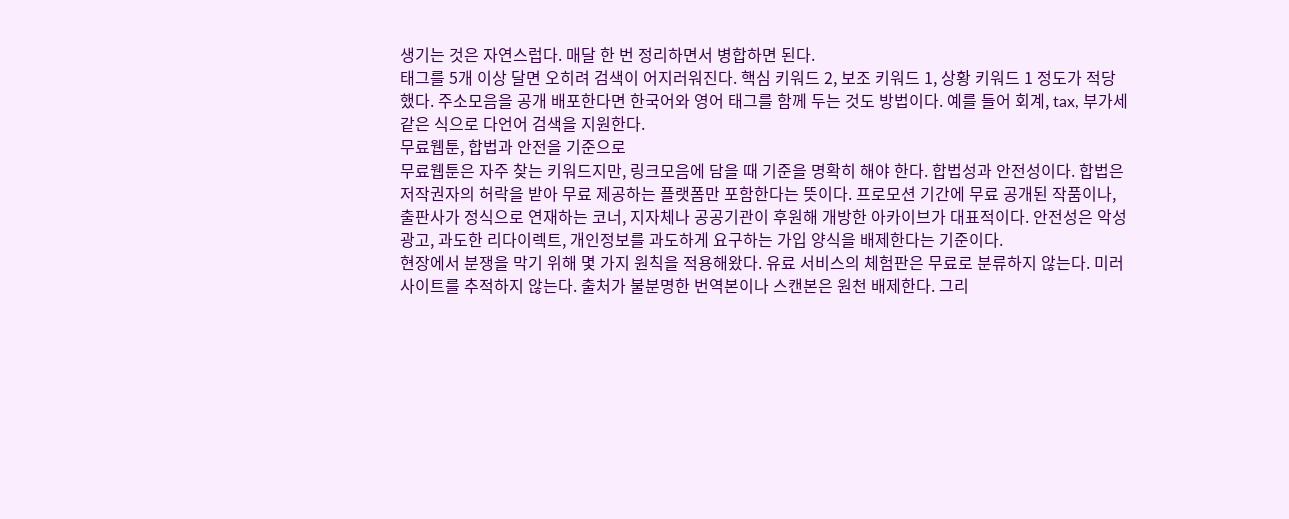생기는 것은 자연스럽다. 매달 한 번 정리하면서 병합하면 된다.
태그를 5개 이상 달면 오히려 검색이 어지러워진다. 핵심 키워드 2, 보조 키워드 1, 상황 키워드 1 정도가 적당했다. 주소모음을 공개 배포한다면 한국어와 영어 태그를 함께 두는 것도 방법이다. 예를 들어 회계, tax, 부가세 같은 식으로 다언어 검색을 지원한다.
무료웹툰, 합법과 안전을 기준으로
무료웹툰은 자주 찾는 키워드지만, 링크모음에 담을 때 기준을 명확히 해야 한다. 합법성과 안전성이다. 합법은 저작권자의 허락을 받아 무료 제공하는 플랫폼만 포함한다는 뜻이다. 프로모션 기간에 무료 공개된 작품이나, 출판사가 정식으로 연재하는 코너, 지자체나 공공기관이 후원해 개방한 아카이브가 대표적이다. 안전성은 악성 광고, 과도한 리다이렉트, 개인정보를 과도하게 요구하는 가입 양식을 배제한다는 기준이다.
현장에서 분쟁을 막기 위해 몇 가지 원칙을 적용해왔다. 유료 서비스의 체험판은 무료로 분류하지 않는다. 미러 사이트를 추적하지 않는다. 출처가 불분명한 번역본이나 스캔본은 원천 배제한다. 그리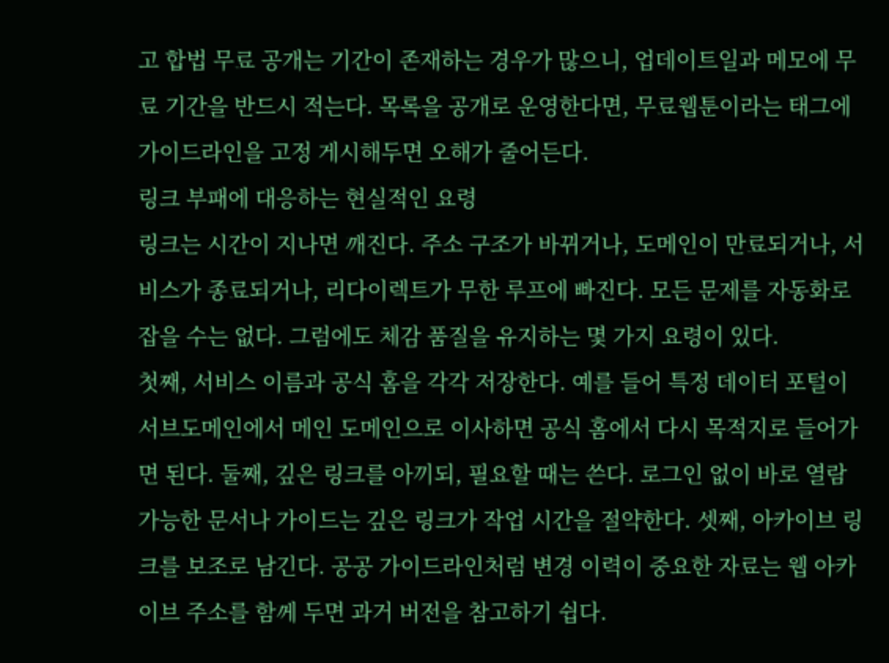고 합법 무료 공개는 기간이 존재하는 경우가 많으니, 업데이트일과 메모에 무료 기간을 반드시 적는다. 목록을 공개로 운영한다면, 무료웹툰이라는 태그에 가이드라인을 고정 게시해두면 오해가 줄어든다.
링크 부패에 대응하는 현실적인 요령
링크는 시간이 지나면 깨진다. 주소 구조가 바뀌거나, 도메인이 만료되거나, 서비스가 종료되거나, 리다이렉트가 무한 루프에 빠진다. 모든 문제를 자동화로 잡을 수는 없다. 그럼에도 체감 품질을 유지하는 몇 가지 요령이 있다.
첫째, 서비스 이름과 공식 홈을 각각 저장한다. 예를 들어 특정 데이터 포털이 서브도메인에서 메인 도메인으로 이사하면 공식 홈에서 다시 목적지로 들어가면 된다. 둘째, 깊은 링크를 아끼되, 필요할 때는 쓴다. 로그인 없이 바로 열람 가능한 문서나 가이드는 깊은 링크가 작업 시간을 절약한다. 셋째, 아카이브 링크를 보조로 남긴다. 공공 가이드라인처럼 변경 이력이 중요한 자료는 웹 아카이브 주소를 함께 두면 과거 버전을 참고하기 쉽다.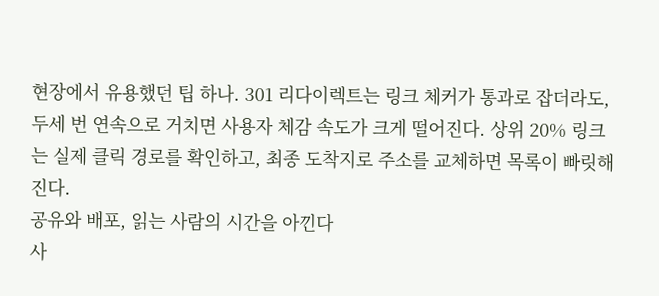현장에서 유용했던 팁 하나. 301 리다이렉트는 링크 체커가 통과로 잡더라도, 두세 번 연속으로 거치면 사용자 체감 속도가 크게 떨어진다. 상위 20% 링크는 실제 클릭 경로를 확인하고, 최종 도착지로 주소를 교체하면 목록이 빠릿해진다.
공유와 배포, 읽는 사람의 시간을 아낀다
사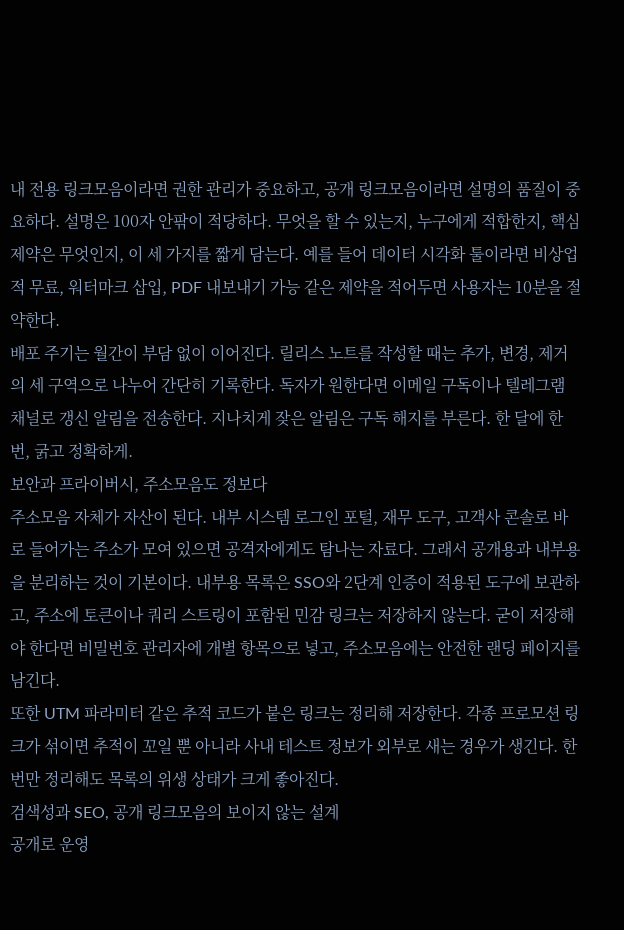내 전용 링크모음이라면 권한 관리가 중요하고, 공개 링크모음이라면 설명의 품질이 중요하다. 설명은 100자 안팎이 적당하다. 무엇을 할 수 있는지, 누구에게 적합한지, 핵심 제약은 무엇인지, 이 세 가지를 짧게 담는다. 예를 들어 데이터 시각화 툴이라면 비상업적 무료, 워터마크 삽입, PDF 내보내기 가능 같은 제약을 적어두면 사용자는 10분을 절약한다.
배포 주기는 월간이 부담 없이 이어진다. 릴리스 노트를 작성할 때는 추가, 변경, 제거의 세 구역으로 나누어 간단히 기록한다. 독자가 원한다면 이메일 구독이나 텔레그램 채널로 갱신 알림을 전송한다. 지나치게 잦은 알림은 구독 해지를 부른다. 한 달에 한 번, 굵고 정확하게.
보안과 프라이버시, 주소모음도 정보다
주소모음 자체가 자산이 된다. 내부 시스템 로그인 포털, 재무 도구, 고객사 콘솔로 바로 들어가는 주소가 모여 있으면 공격자에게도 탐나는 자료다. 그래서 공개용과 내부용을 분리하는 것이 기본이다. 내부용 목록은 SSO와 2단계 인증이 적용된 도구에 보관하고, 주소에 토큰이나 쿼리 스트링이 포함된 민감 링크는 저장하지 않는다. 굳이 저장해야 한다면 비밀번호 관리자에 개별 항목으로 넣고, 주소모음에는 안전한 랜딩 페이지를 남긴다.
또한 UTM 파라미터 같은 추적 코드가 붙은 링크는 정리해 저장한다. 각종 프로모션 링크가 섞이면 추적이 꼬일 뿐 아니라 사내 테스트 정보가 외부로 새는 경우가 생긴다. 한 번만 정리해도 목록의 위생 상태가 크게 좋아진다.
검색성과 SEO, 공개 링크모음의 보이지 않는 설계
공개로 운영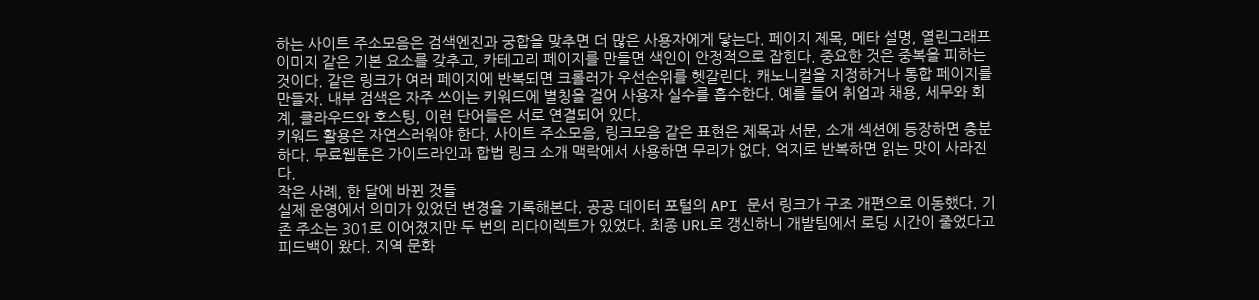하는 사이트 주소모음은 검색엔진과 궁합을 맞추면 더 많은 사용자에게 닿는다. 페이지 제목, 메타 설명, 열린그래프 이미지 같은 기본 요소를 갖추고, 카테고리 페이지를 만들면 색인이 안정적으로 잡힌다. 중요한 것은 중복을 피하는 것이다. 같은 링크가 여러 페이지에 반복되면 크롤러가 우선순위를 헷갈린다. 캐노니컬을 지정하거나 통합 페이지를 만들자. 내부 검색은 자주 쓰이는 키워드에 별칭을 걸어 사용자 실수를 흡수한다. 예를 들어 취업과 채용, 세무와 회계, 클라우드와 호스팅, 이런 단어들은 서로 연결되어 있다.
키워드 활용은 자연스러워야 한다. 사이트 주소모음, 링크모음 같은 표현은 제목과 서문, 소개 섹션에 등장하면 충분하다. 무료웹툰은 가이드라인과 합법 링크 소개 맥락에서 사용하면 무리가 없다. 억지로 반복하면 읽는 맛이 사라진다.
작은 사례, 한 달에 바뀐 것들
실제 운영에서 의미가 있었던 변경을 기록해본다. 공공 데이터 포털의 API 문서 링크가 구조 개편으로 이동했다. 기존 주소는 301로 이어졌지만 두 번의 리다이렉트가 있었다. 최종 URL로 갱신하니 개발팀에서 로딩 시간이 줄었다고 피드백이 왔다. 지역 문화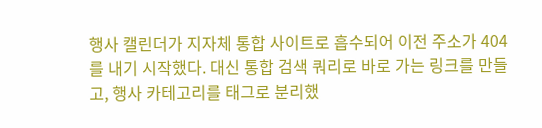행사 캘린더가 지자체 통합 사이트로 흡수되어 이전 주소가 404를 내기 시작했다. 대신 통합 검색 쿼리로 바로 가는 링크를 만들고, 행사 카테고리를 태그로 분리했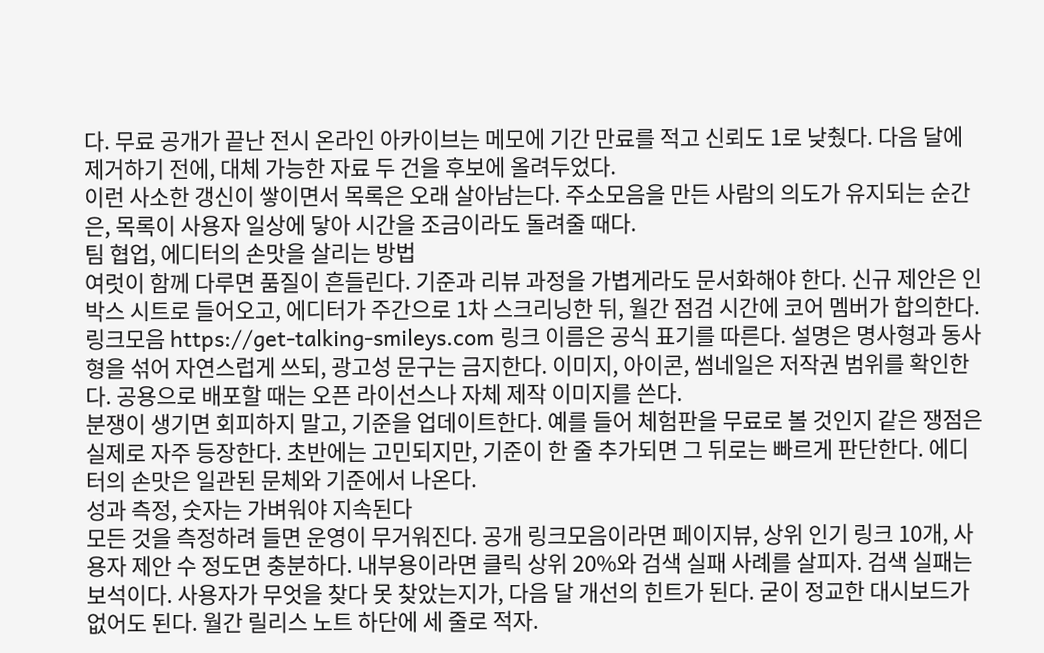다. 무료 공개가 끝난 전시 온라인 아카이브는 메모에 기간 만료를 적고 신뢰도 1로 낮췄다. 다음 달에 제거하기 전에, 대체 가능한 자료 두 건을 후보에 올려두었다.
이런 사소한 갱신이 쌓이면서 목록은 오래 살아남는다. 주소모음을 만든 사람의 의도가 유지되는 순간은, 목록이 사용자 일상에 닿아 시간을 조금이라도 돌려줄 때다.
팀 협업, 에디터의 손맛을 살리는 방법
여럿이 함께 다루면 품질이 흔들린다. 기준과 리뷰 과정을 가볍게라도 문서화해야 한다. 신규 제안은 인박스 시트로 들어오고, 에디터가 주간으로 1차 스크리닝한 뒤, 월간 점검 시간에 코어 멤버가 합의한다. 링크모음 https://get-talking-smileys.com 링크 이름은 공식 표기를 따른다. 설명은 명사형과 동사형을 섞어 자연스럽게 쓰되, 광고성 문구는 금지한다. 이미지, 아이콘, 썸네일은 저작권 범위를 확인한다. 공용으로 배포할 때는 오픈 라이선스나 자체 제작 이미지를 쓴다.
분쟁이 생기면 회피하지 말고, 기준을 업데이트한다. 예를 들어 체험판을 무료로 볼 것인지 같은 쟁점은 실제로 자주 등장한다. 초반에는 고민되지만, 기준이 한 줄 추가되면 그 뒤로는 빠르게 판단한다. 에디터의 손맛은 일관된 문체와 기준에서 나온다.
성과 측정, 숫자는 가벼워야 지속된다
모든 것을 측정하려 들면 운영이 무거워진다. 공개 링크모음이라면 페이지뷰, 상위 인기 링크 10개, 사용자 제안 수 정도면 충분하다. 내부용이라면 클릭 상위 20%와 검색 실패 사례를 살피자. 검색 실패는 보석이다. 사용자가 무엇을 찾다 못 찾았는지가, 다음 달 개선의 힌트가 된다. 굳이 정교한 대시보드가 없어도 된다. 월간 릴리스 노트 하단에 세 줄로 적자.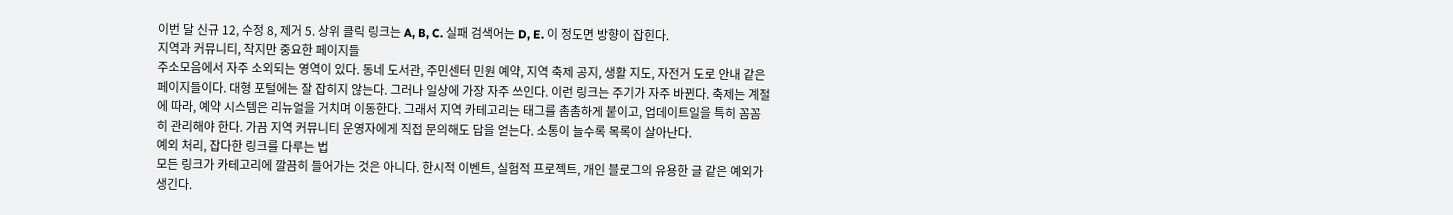이번 달 신규 12, 수정 8, 제거 5. 상위 클릭 링크는 A, B, C. 실패 검색어는 D, E. 이 정도면 방향이 잡힌다.
지역과 커뮤니티, 작지만 중요한 페이지들
주소모음에서 자주 소외되는 영역이 있다. 동네 도서관, 주민센터 민원 예약, 지역 축제 공지, 생활 지도, 자전거 도로 안내 같은 페이지들이다. 대형 포털에는 잘 잡히지 않는다. 그러나 일상에 가장 자주 쓰인다. 이런 링크는 주기가 자주 바뀐다. 축제는 계절에 따라, 예약 시스템은 리뉴얼을 거치며 이동한다. 그래서 지역 카테고리는 태그를 촘촘하게 붙이고, 업데이트일을 특히 꼼꼼히 관리해야 한다. 가끔 지역 커뮤니티 운영자에게 직접 문의해도 답을 얻는다. 소통이 늘수록 목록이 살아난다.
예외 처리, 잡다한 링크를 다루는 법
모든 링크가 카테고리에 깔끔히 들어가는 것은 아니다. 한시적 이벤트, 실험적 프로젝트, 개인 블로그의 유용한 글 같은 예외가 생긴다.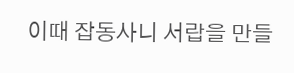이때 잡동사니 서랍을 만들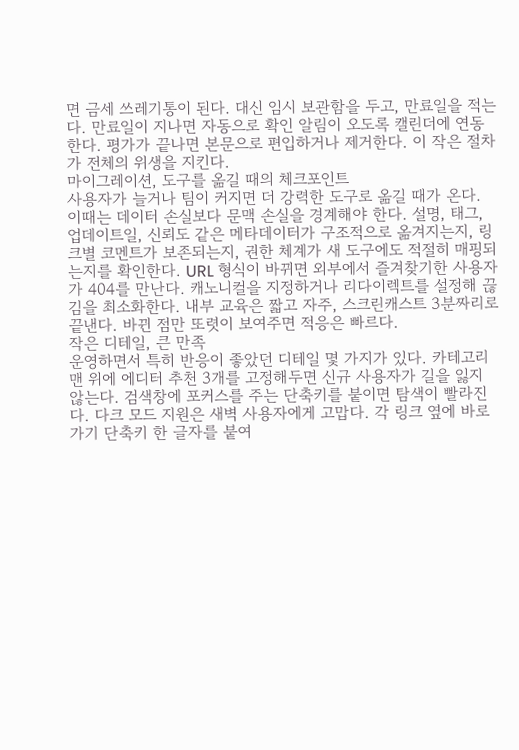면 금세 쓰레기통이 된다. 대신 임시 보관함을 두고, 만료일을 적는다. 만료일이 지나면 자동으로 확인 알림이 오도록 캘린더에 연동한다. 평가가 끝나면 본문으로 편입하거나 제거한다. 이 작은 절차가 전체의 위생을 지킨다.
마이그레이션, 도구를 옮길 때의 체크포인트
사용자가 늘거나 팀이 커지면 더 강력한 도구로 옮길 때가 온다. 이때는 데이터 손실보다 문맥 손실을 경계해야 한다. 설명, 태그, 업데이트일, 신뢰도 같은 메타데이터가 구조적으로 옮겨지는지, 링크별 코멘트가 보존되는지, 권한 체계가 새 도구에도 적절히 매핑되는지를 확인한다. URL 형식이 바뀌면 외부에서 즐겨찾기한 사용자가 404를 만난다. 캐노니컬을 지정하거나 리다이렉트를 설정해 끊김을 최소화한다. 내부 교육은 짧고 자주, 스크린캐스트 3분짜리로 끝낸다. 바뀐 점만 또렷이 보여주면 적응은 빠르다.
작은 디테일, 큰 만족
운영하면서 특히 반응이 좋았던 디테일 몇 가지가 있다. 카테고리 맨 위에 에디터 추천 3개를 고정해두면 신규 사용자가 길을 잃지 않는다. 검색창에 포커스를 주는 단축키를 붙이면 탐색이 빨라진다. 다크 모드 지원은 새벽 사용자에게 고맙다. 각 링크 옆에 바로가기 단축키 한 글자를 붙여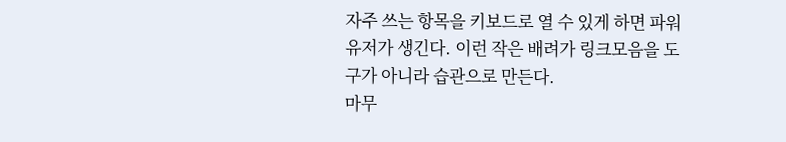자주 쓰는 항목을 키보드로 열 수 있게 하면 파워유저가 생긴다. 이런 작은 배려가 링크모음을 도구가 아니라 습관으로 만든다.
마무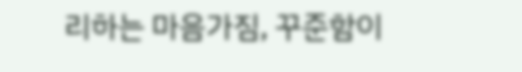리하는 마음가짐, 꾸준함이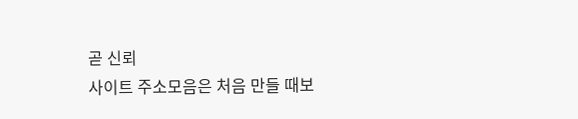곧 신뢰
사이트 주소모음은 처음 만들 때보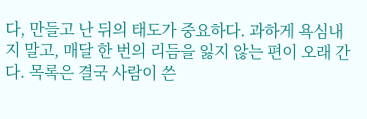다, 만들고 난 뒤의 태도가 중요하다. 과하게 욕심내지 말고, 매달 한 번의 리듬을 잃지 않는 편이 오래 간다. 목록은 결국 사람이 쓴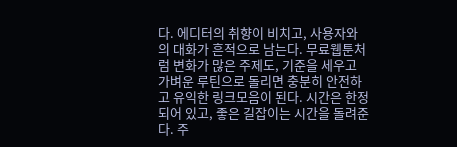다. 에디터의 취향이 비치고, 사용자와의 대화가 흔적으로 남는다. 무료웹툰처럼 변화가 많은 주제도, 기준을 세우고 가벼운 루틴으로 돌리면 충분히 안전하고 유익한 링크모음이 된다. 시간은 한정되어 있고, 좋은 길잡이는 시간을 돌려준다. 주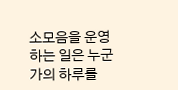소모음을 운영하는 일은 누군가의 하루를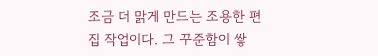조금 더 맑게 만드는 조용한 편집 작업이다. 그 꾸준함이 쌓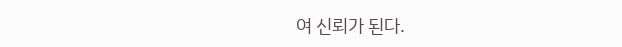여 신뢰가 된다.